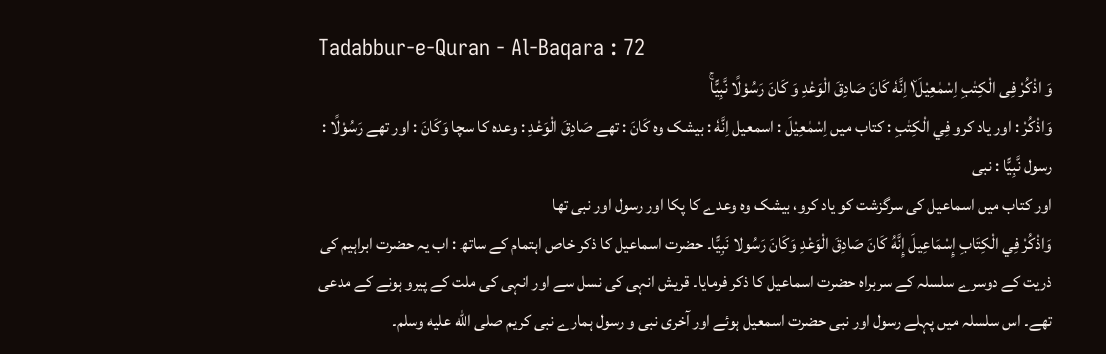Tadabbur-e-Quran - Al-Baqara : 72
وَ اذْكُرْ فِی الْكِتٰبِ اِسْمٰعِیْلَ١٘ اِنَّهٗ كَانَ صَادِقَ الْوَعْدِ وَ كَانَ رَسُوْلًا نَّبِیًّاۚ
وَاذْكُرْ : اور یاد کرو فِي الْكِتٰبِ : کتاب میں اِسْمٰعِيْلَ : اسمعیل اِنَّهٗ : بیشک وہ كَانَ : تھے صَادِقَ الْوَعْدِ : وعدہ کا سچا وَكَانَ : اور تھے رَسُوْلًا : رسول نَّبِيًّا : نبی
اور کتاب میں اسماعیل کی سرگزشت کو یاد کرو، بیشک وہ وعدے کا پکا اور رسول اور نبی تھا
وَاذْكُرْ فِي الْكِتَابِ إِسْمَاعِيلَ إِنَّهُ كَانَ صَادِقَ الْوَعْدِ وَكَانَ رَسُولا نَبِيًّا۔ حضرت اسماعیل کا ذکر خاص اہتمام کے ساتھ : اب یہ حضرت ابراہیم کی ذریت کے دوسرے سلسلہ کے سربراہ حضرت اسماعیل کا ذکر فرمایا۔ قریش انہی کی نسل سے اور انہی کی ملت کے پیرو ہونے کے مدعی تھے۔ اس سلسلہ میں پہلے رسول اور نبی حضرت اسمعیل ہوئے اور آخری نبی و رسول ہمارے نبی کریم صلى الله عليه وسلم۔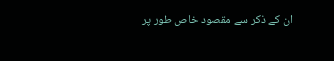ان کے ذکر سے مقصود خاص طور پر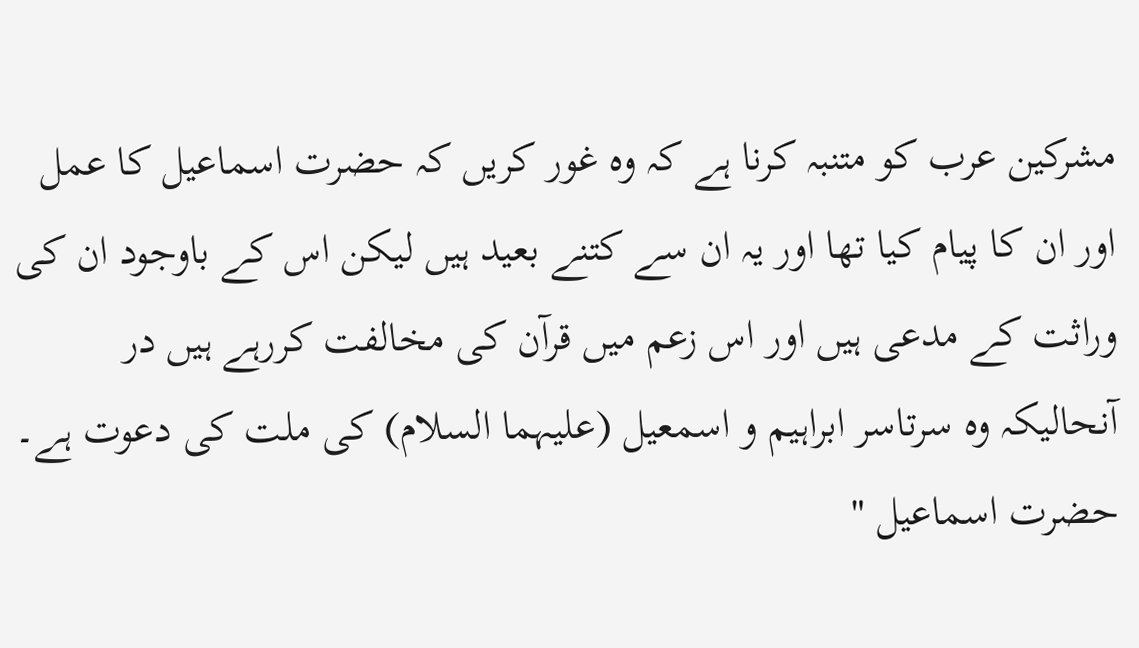مشرکین عرب کو متنبہ کرنا ہے کہ وہ غور کریں کہ حضرت اسماعیل کا عمل اور ان کا پیام کیا تھا اور یہ ان سے کتنے بعید ہیں لیکن اس کے باوجود ان کی وراثت کے مدعی ہیں اور اس زعم میں قرآن کی مخالفت کررہے ہیں در آنحالیکہ وہ سرتاسر ابراہیم و اسمعیل (علیہما السلام) کی ملت کی دعوت ہے۔ حضرت اسماعیل "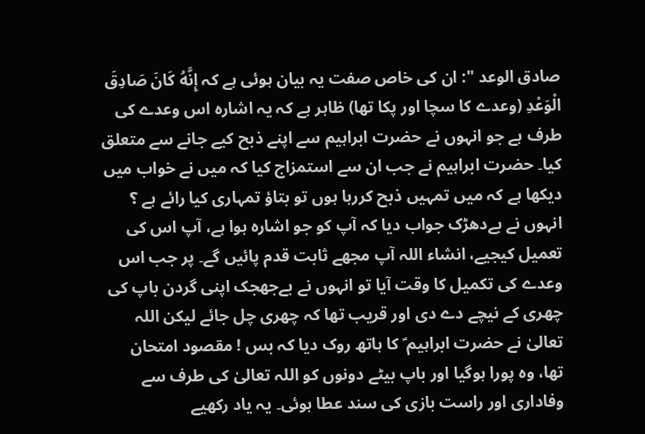صادق الوعد ": ان کی خاص صفت یہ بیان ہوئی ہے کہ إِنَّهُ كَانَ صَادِقَ الْوَعْدِ (وعدے کا سچا اور پکا تھا) ظاہر ہے کہ یہ اشارہ اس وعدے کی طرف ہے جو انہوں نے حضرت ابراہیم سے اپنے ذبح کیے جانے سے متعلق کیا۔ حضرت ابراہیم نے جب ان سے استمزاج کیا کہ میں نے خواب میں دیکھا ہے کہ میں تمہیں ذبح کررہا ہوں تو بتاؤ تمہاری کیا رائے ہے ؟ انہوں نے بےدھڑک جواب دیا کہ آپ کو جو اشارہ ہوا ہے، آپ اس کی تعمیل کیجیے، انشاء اللہ آپ مجھے ثابت قدم پائیں گے۔ پر جب اس وعدے کی تکمیل کا وقت آیا تو انہوں نے بےجھجک اپنی گردن باپ کی چھری کے نیچے دے دی اور قریب تھا کہ چھری چل جائے لیکن اللہ تعالیٰ نے حضرت ابراہیم ؑ کا ہاتھ روک دیا کہ بس ! مقصود امتحان تھا، وہ پورا ہوگیا اور باپ بیٹے دونوں کو اللہ تعالیٰ کی طرف سے وفاداری اور راست بازی کی سند عطا ہوئی۔ یہ یاد رکھیے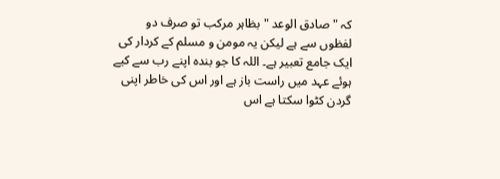کہ " صادق الوعد " بظاہر مرکب تو صرف دو لفظوں سے ہے لیکن یہ مومن و مسلم کے کردار کی ایک جامع تعبیر ہے۔ اللہ کا جو بندہ اپنے رب سے کیے ہوئے عہد میں راست باز ہے اور اس کی خاطر اپنی گردن کٹوا سکتا ہے اس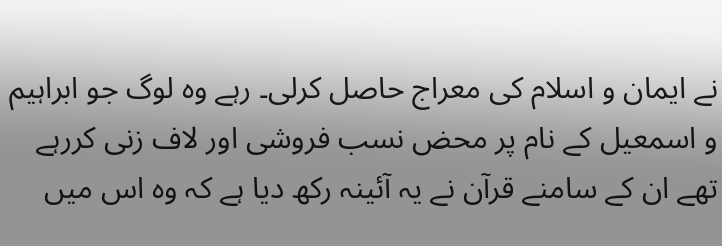نے ایمان و اسلام کی معراج حاصل کرلی۔ رہے وہ لوگ جو ابراہیم و اسمعیل کے نام پر محض نسب فروشی اور لاف زنی کررہے تھے ان کے سامنے قرآن نے یہ آئینہ رکھ دیا ہے کہ وہ اس میں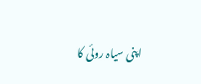اپنی سیاہ روئی کا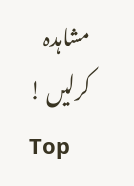مشاہدہ کرلیں !
Top